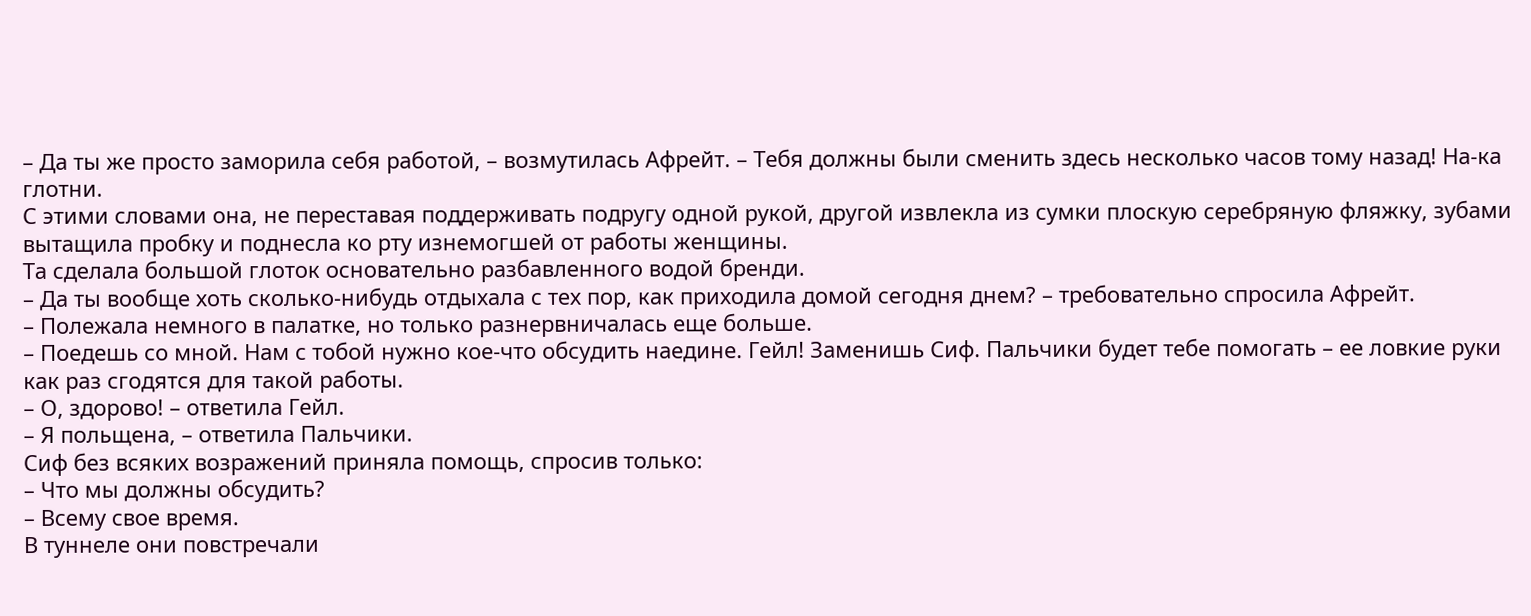– Да ты же просто заморила себя работой, – возмутилась Афрейт. – Тебя должны были сменить здесь несколько часов тому назад! На-ка глотни.
С этими словами она, не переставая поддерживать подругу одной рукой, другой извлекла из сумки плоскую серебряную фляжку, зубами вытащила пробку и поднесла ко рту изнемогшей от работы женщины.
Та сделала большой глоток основательно разбавленного водой бренди.
– Да ты вообще хоть сколько-нибудь отдыхала с тех пор, как приходила домой сегодня днем? – требовательно спросила Афрейт.
– Полежала немного в палатке, но только разнервничалась еще больше.
– Поедешь со мной. Нам с тобой нужно кое-что обсудить наедине. Гейл! Заменишь Сиф. Пальчики будет тебе помогать – ее ловкие руки как раз сгодятся для такой работы.
– О, здорово! – ответила Гейл.
– Я польщена, – ответила Пальчики.
Сиф без всяких возражений приняла помощь, спросив только:
– Что мы должны обсудить?
– Всему свое время.
В туннеле они повстречали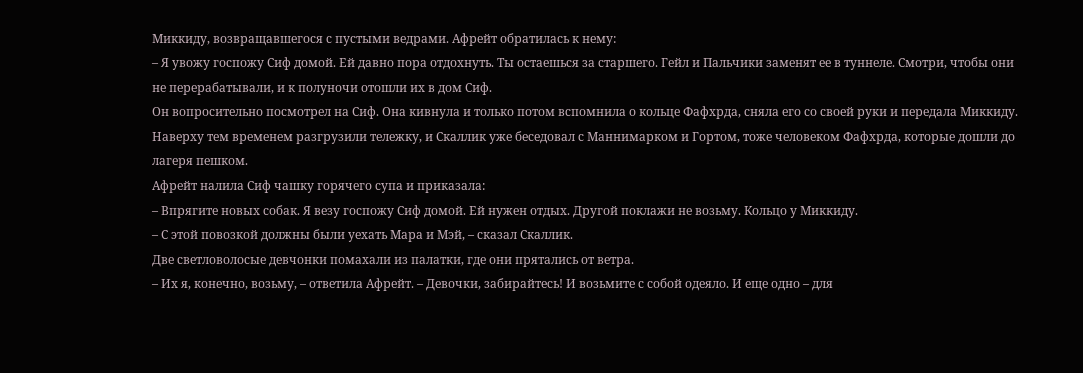Миккиду, возвращавшегося с пустыми ведрами. Афрейт обратилась к нему:
– Я увожу госпожу Сиф домой. Ей давно пора отдохнуть. Ты остаешься за старшего. Гейл и Пальчики заменят ее в туннеле. Смотри, чтобы они не перерабатывали, и к полуночи отошли их в дом Сиф.
Он вопросительно посмотрел на Сиф. Она кивнула и только потом вспомнила о кольце Фафхрда, сняла его со своей руки и передала Миккиду.
Наверху тем временем разгрузили тележку, и Скаллик уже беседовал с Маннимарком и Гортом, тоже человеком Фафхрда, которые дошли до лагеря пешком.
Афрейт налила Сиф чашку горячего супа и приказала:
– Впрягите новых собак. Я везу госпожу Сиф домой. Ей нужен отдых. Другой поклажи не возьму. Кольцо у Миккиду.
– С этой повозкой должны были уехать Мара и Мэй, – сказал Скаллик.
Две светловолосые девчонки помахали из палатки, где они прятались от ветра.
– Их я, конечно, возьму, – ответила Афрейт. – Девочки, забирайтесь! И возьмите с собой одеяло. И еще одно – для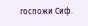госпожи Сиф.